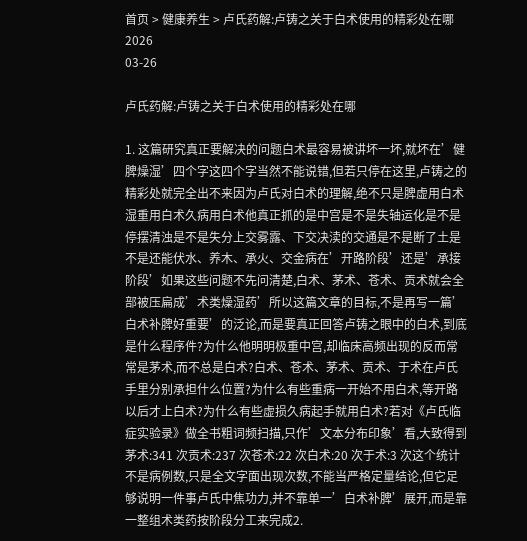首页 > 健康养生 > 卢氏药解:卢铸之关于白术使用的精彩处在哪
2026
03-26

卢氏药解:卢铸之关于白术使用的精彩处在哪

1. 这篇研究真正要解决的问题白术最容易被讲坏一坏,就坏在’健脾燥湿’四个字这四个字当然不能说错,但若只停在这里,卢铸之的精彩处就完全出不来因为卢氏对白术的理解,绝不只是脾虚用白术湿重用白术久病用白术他真正抓的是中宫是不是失轴运化是不是停摆清浊是不是失分上交雾露、下交决渎的交通是不是断了土是不是还能伏水、养木、承火、交金病在’开路阶段’还是’承接阶段’如果这些问题不先问清楚,白术、茅术、苍术、贡术就会全部被压扁成’术类燥湿药’所以这篇文章的目标,不是再写一篇’白术补脾好重要’的泛论,而是要真正回答卢铸之眼中的白术,到底是什么程序件?为什么他明明极重中宫,却临床高频出现的反而常常是茅术,而不总是白术?白术、苍术、茅术、贡术、于术在卢氏手里分别承担什么位置?为什么有些重病一开始不用白术,等开路以后才上白术?为什么有些虚损久病起手就用白术?若对《卢氏临症实验录》做全书粗词频扫描,只作’文本分布印象’看,大致得到茅术:341 次贡术:237 次苍术:22 次白术:20 次于术:3 次这个统计不是病例数,只是全文字面出现次数,不能当严格定量结论,但它足够说明一件事卢氏中焦功力,并不靠单一’白术补脾’展开,而是靠一整组术类药按阶段分工来完成2.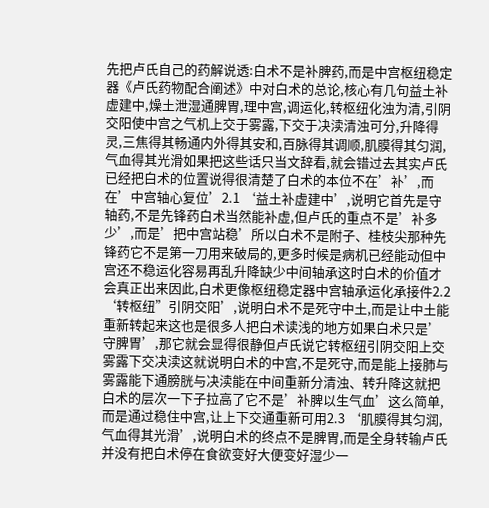先把卢氏自己的药解说透:白术不是补脾药,而是中宫枢纽稳定器《卢氏药物配合阐述》中对白术的总论,核心有几句益土补虚建中,燥土泄湿通脾胃,理中宫,调运化,转枢纽化浊为清,引阴交阳使中宫之气机上交于雾露,下交于决渎清浊可分,升降得灵,三焦得其畅通内外得其安和,百脉得其调顺,肌膜得其匀润,气血得其光滑如果把这些话只当文辞看,就会错过去其实卢氏已经把白术的位置说得很清楚了白术的本位不在’补’,而在’中宫轴心复位’2.1 ‘益土补虚建中’,说明它首先是守轴药,不是先锋药白术当然能补虚,但卢氏的重点不是’补多少’,而是’把中宫站稳’所以白术不是附子、桂枝尖那种先锋药它不是第一刀用来破局的,更多时候是病机已经能动但中宫还不稳运化容易再乱升降缺少中间轴承这时白术的价值才会真正出来因此,白术更像枢纽稳定器中宫轴承运化承接件2.2 ‘转枢纽”引阴交阳’,说明白术不是死守中土,而是让中土能重新转起来这也是很多人把白术读浅的地方如果白术只是’守脾胃’,那它就会显得很静但卢氏说它转枢纽引阴交阳上交雾露下交决渎这就说明白术的中宫,不是死守,而是能上接肺与雾露能下通膀胱与决渎能在中间重新分清浊、转升降这就把白术的层次一下子拉高了它不是’补脾以生气血’这么简单,而是通过稳住中宫,让上下交通重新可用2.3 ‘肌膜得其匀润,气血得其光滑’,说明白术的终点不是脾胃,而是全身转输卢氏并没有把白术停在食欲变好大便变好湿少一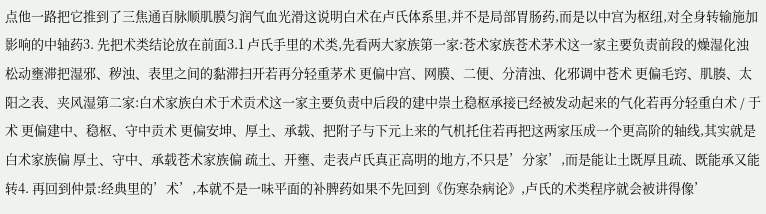点他一路把它推到了三焦通百脉顺肌膜匀润气血光滑这说明白术在卢氏体系里,并不是局部胃肠药,而是以中宫为枢纽,对全身转输施加影响的中轴药3. 先把术类结论放在前面3.1 卢氏手里的术类,先看两大家族第一家:苍术家族苍术茅术这一家主要负责前段的燥湿化浊松动壅滞把湿邪、秽浊、表里之间的黏滞扫开若再分轻重茅术 更偏中宫、网膜、二便、分清浊、化邪调中苍术 更偏毛窍、肌腠、太阳之表、夹风湿第二家:白术家族白术于术贡术这一家主要负责中后段的建中崇土稳枢承接已经被发动起来的气化若再分轻重白术 / 于术 更偏建中、稳枢、守中贡术 更偏安坤、厚土、承载、把附子与下元上来的气机托住若再把这两家压成一个更高阶的轴线,其实就是白术家族偏 厚土、守中、承载苍术家族偏 疏土、开壅、走表卢氏真正高明的地方,不只是’分家’,而是能让土既厚且疏、既能承又能转4. 再回到仲景:经典里的’术’,本就不是一味平面的补脾药如果不先回到《伤寒杂病论》,卢氏的术类程序就会被讲得像’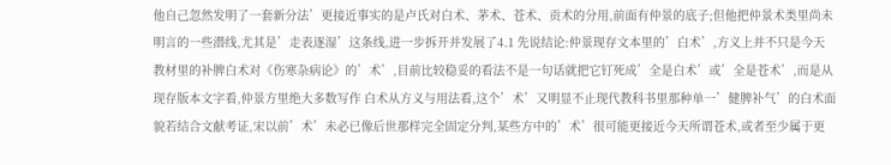他自己忽然发明了一套新分法’更接近事实的是卢氏对白术、茅术、苍术、贡术的分用,前面有仲景的底子;但他把仲景术类里尚未明言的一些潜线,尤其是’走表逐湿’这条线,进一步拆开并发展了4.1 先说结论:仲景现存文本里的’白术’,方义上并不只是今天教材里的补脾白术对《伤寒杂病论》的’术’,目前比较稳妥的看法不是一句话就把它钉死成’全是白术’或’全是苍术’,而是从现存版本文字看,仲景方里绝大多数写作 白术从方义与用法看,这个’术’又明显不止现代教科书里那种单一’健脾补气’的白术面貌若结合文献考证,宋以前’术’未必已像后世那样完全固定分判,某些方中的’术’很可能更接近今天所谓苍术,或者至少属于更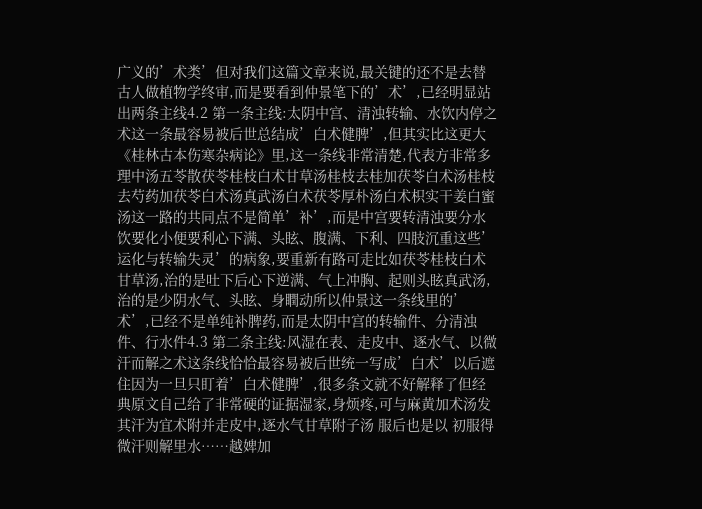广义的’术类’但对我们这篇文章来说,最关键的还不是去替古人做植物学终审,而是要看到仲景笔下的’术’,已经明显站出两条主线4.2 第一条主线:太阴中宫、清浊转输、水饮内停之术这一条最容易被后世总结成’白术健脾’,但其实比这更大《桂林古本伤寒杂病论》里,这一条线非常清楚,代表方非常多理中汤五苓散茯苓桂枝白术甘草汤桂枝去桂加茯苓白术汤桂枝去芍药加茯苓白术汤真武汤白术茯苓厚朴汤白术枳实干姜白蜜汤这一路的共同点不是简单’补’,而是中宫要转清浊要分水饮要化小便要利心下满、头眩、腹满、下利、四肢沉重这些’运化与转输失灵’的病象,要重新有路可走比如茯苓桂枝白术甘草汤,治的是吐下后心下逆满、气上冲胸、起则头眩真武汤,治的是少阴水气、头眩、身瞤动所以仲景这一条线里的’术’,已经不是单纯补脾药,而是太阴中宫的转输件、分清浊件、行水件4.3 第二条主线:风湿在表、走皮中、逐水气、以微汗而解之术这条线恰恰最容易被后世统一写成’白术’以后遮住因为一旦只盯着’白术健脾’,很多条文就不好解释了但经典原文自己给了非常硬的证据湿家,身烦疼,可与麻黄加术汤发其汗为宜术附并走皮中,逐水气甘草附子汤 服后也是以 初服得微汗则解里水……越婢加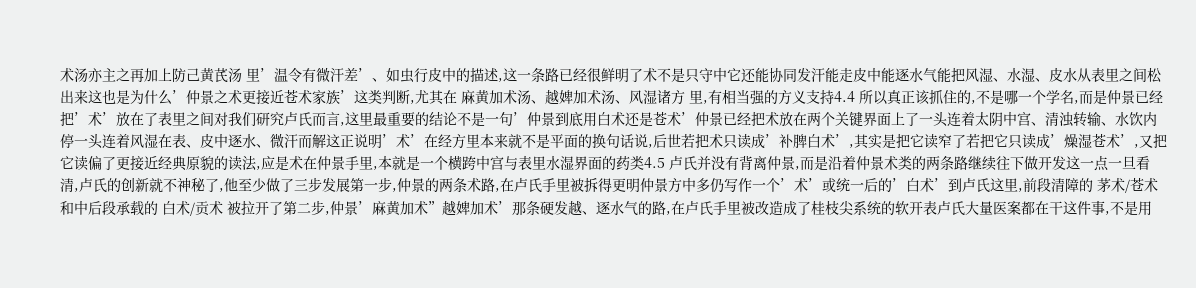术汤亦主之再加上防己黄芪汤 里’温令有微汗差’、如虫行皮中的描述,这一条路已经很鲜明了术不是只守中它还能协同发汗能走皮中能逐水气能把风湿、水湿、皮水从表里之间松出来这也是为什么’仲景之术更接近苍术家族’这类判断,尤其在 麻黄加术汤、越婢加术汤、风湿诸方 里,有相当强的方义支持4.4 所以真正该抓住的,不是哪一个学名,而是仲景已经把’术’放在了表里之间对我们研究卢氏而言,这里最重要的结论不是一句’仲景到底用白术还是苍术’仲景已经把术放在两个关键界面上了一头连着太阴中宫、清浊转输、水饮内停一头连着风湿在表、皮中逐水、微汗而解这正说明’术’在经方里本来就不是平面的换句话说,后世若把术只读成’补脾白术’,其实是把它读窄了若把它只读成’燥湿苍术’,又把它读偏了更接近经典原貌的读法,应是术在仲景手里,本就是一个横跨中宫与表里水湿界面的药类4.5 卢氏并没有背离仲景,而是沿着仲景术类的两条路继续往下做开发这一点一旦看清,卢氏的创新就不神秘了,他至少做了三步发展第一步,仲景的两条术路,在卢氏手里被拆得更明仲景方中多仍写作一个’术’或统一后的’白术’到卢氏这里,前段清障的 茅术/苍术 和中后段承载的 白术/贡术 被拉开了第二步,仲景’麻黄加术”越婢加术’那条硬发越、逐水气的路,在卢氏手里被改造成了桂枝尖系统的软开表卢氏大量医案都在干这件事,不是用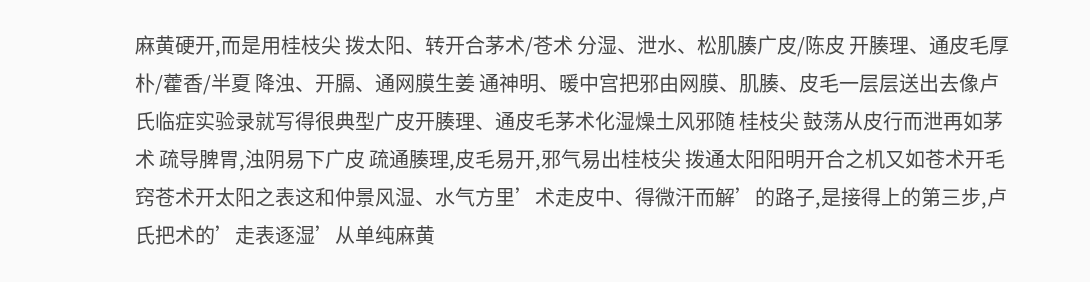麻黄硬开,而是用桂枝尖 拨太阳、转开合茅术/苍术 分湿、泄水、松肌腠广皮/陈皮 开腠理、通皮毛厚朴/藿香/半夏 降浊、开膈、通网膜生姜 通神明、暖中宫把邪由网膜、肌腠、皮毛一层层送出去像卢氏临症实验录就写得很典型广皮开腠理、通皮毛茅术化湿燥土风邪随 桂枝尖 鼓荡从皮行而泄再如茅术 疏导脾胃,浊阴易下广皮 疏通腠理,皮毛易开,邪气易出桂枝尖 拨通太阳阳明开合之机又如苍术开毛窍苍术开太阳之表这和仲景风湿、水气方里’术走皮中、得微汗而解’的路子,是接得上的第三步,卢氏把术的’走表逐湿’从单纯麻黄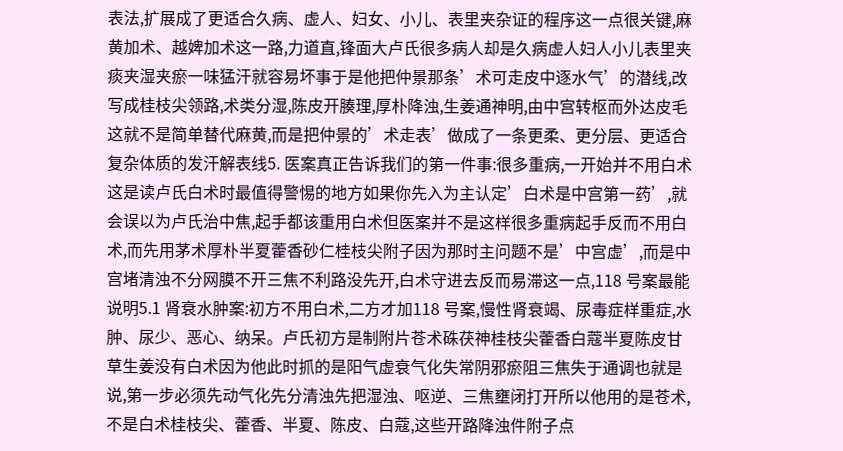表法,扩展成了更适合久病、虚人、妇女、小儿、表里夹杂证的程序这一点很关键,麻黄加术、越婢加术这一路,力道直,锋面大卢氏很多病人却是久病虚人妇人小儿表里夹痰夹湿夹瘀一味猛汗就容易坏事于是他把仲景那条’术可走皮中逐水气’的潜线,改写成桂枝尖领路,术类分湿,陈皮开腠理,厚朴降浊,生姜通神明,由中宫转枢而外达皮毛这就不是简单替代麻黄,而是把仲景的’术走表’做成了一条更柔、更分层、更适合复杂体质的发汗解表线5. 医案真正告诉我们的第一件事:很多重病,一开始并不用白术这是读卢氏白术时最值得警惕的地方如果你先入为主认定’白术是中宫第一药’,就会误以为卢氏治中焦,起手都该重用白术但医案并不是这样很多重病起手反而不用白术,而先用茅术厚朴半夏藿香砂仁桂枝尖附子因为那时主问题不是’中宫虚’,而是中宫堵清浊不分网膜不开三焦不利路没先开,白术守进去反而易滞这一点,118 号案最能说明5.1 肾衰水肿案:初方不用白术,二方才加118 号案,慢性肾衰竭、尿毒症样重症,水肿、尿少、恶心、纳呆。卢氏初方是制附片苍术硃茯神桂枝尖藿香白蔻半夏陈皮甘草生姜没有白术因为他此时抓的是阳气虚衰气化失常阴邪瘀阻三焦失于通调也就是说,第一步必须先动气化先分清浊先把湿浊、呕逆、三焦壅闭打开所以他用的是苍术,不是白术桂枝尖、藿香、半夏、陈皮、白蔻,这些开路降浊件附子点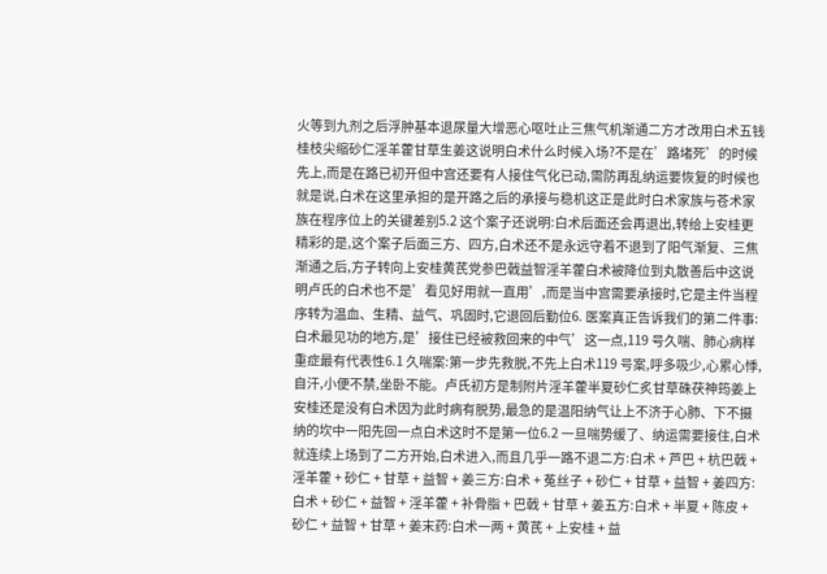火等到九剂之后浮肿基本退尿量大增恶心呕吐止三焦气机渐通二方才改用白术五钱桂枝尖缩砂仁淫羊藿甘草生姜这说明白术什么时候入场?不是在’路堵死’的时候先上,而是在路已初开但中宫还要有人接住气化已动,需防再乱纳运要恢复的时候也就是说,白术在这里承担的是开路之后的承接与稳机这正是此时白术家族与苍术家族在程序位上的关键差别5.2 这个案子还说明:白术后面还会再退出,转给上安桂更精彩的是,这个案子后面三方、四方,白术还不是永远守着不退到了阳气渐复、三焦渐通之后,方子转向上安桂黄芪党参巴戟益智淫羊藿白术被降位到丸散善后中这说明卢氏的白术也不是’看见好用就一直用’,而是当中宫需要承接时,它是主件当程序转为温血、生精、益气、巩固时,它退回后勤位6. 医案真正告诉我们的第二件事:白术最见功的地方,是’接住已经被救回来的中气’这一点,119 号久喘、肺心病样重症最有代表性6.1 久喘案:第一步先救脱,不先上白术119 号案,呼多吸少,心累心悸,自汗,小便不禁,坐卧不能。卢氏初方是制附片淫羊藿半夏砂仁炙甘草硃茯神筠姜上安桂还是没有白术因为此时病有脱势,最急的是温阳纳气让上不济于心肺、下不摄纳的坎中一阳先回一点白术这时不是第一位6.2 一旦喘势缓了、纳运需要接住,白术就连续上场到了二方开始,白术进入,而且几乎一路不退二方:白术 + 芦巴 + 杭巴戟 + 淫羊藿 + 砂仁 + 甘草 + 益智 + 姜三方:白术 + 菟丝子 + 砂仁 + 甘草 + 益智 + 姜四方:白术 + 砂仁 + 益智 + 淫羊藿 + 补骨脂 + 巴戟 + 甘草 + 姜五方:白术 + 半夏 + 陈皮 + 砂仁 + 益智 + 甘草 + 姜末药:白术一两 + 黄芪 + 上安桂 + 益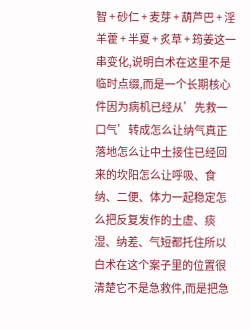智 + 砂仁 + 麦芽 + 葫芦巴 + 淫羊藿 + 半夏 + 炙草 + 筠姜这一串变化,说明白术在这里不是临时点缀,而是一个长期核心件因为病机已经从’先救一口气’转成怎么让纳气真正落地怎么让中土接住已经回来的坎阳怎么让呼吸、食纳、二便、体力一起稳定怎么把反复发作的土虚、痰湿、纳差、气短都托住所以白术在这个案子里的位置很清楚它不是急救件,而是把急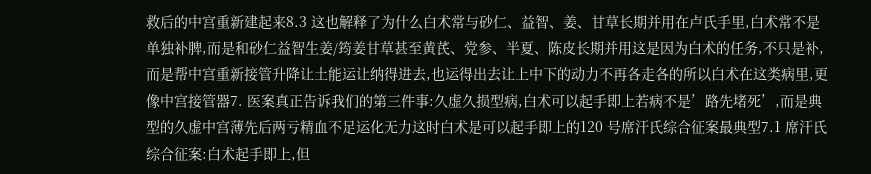救后的中宫重新建起来8.3 这也解释了为什么白术常与砂仁、益智、姜、甘草长期并用在卢氏手里,白术常不是单独补脾,而是和砂仁益智生姜/筠姜甘草甚至黄芪、党参、半夏、陈皮长期并用这是因为白术的任务,不只是补,而是帮中宫重新接管升降让土能运让纳得进去,也运得出去让上中下的动力不再各走各的所以白术在这类病里,更像中宫接管器7. 医案真正告诉我们的第三件事:久虚久损型病,白术可以起手即上若病不是’路先堵死’,而是典型的久虚中宫薄先后两亏精血不足运化无力这时白术是可以起手即上的120 号席汗氏综合征案最典型7.1 席汗氏综合征案:白术起手即上,但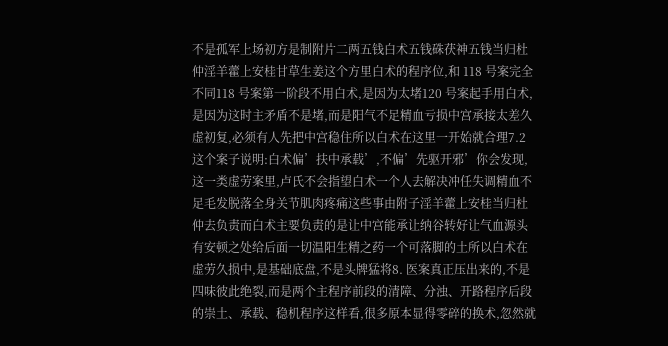不是孤军上场初方是制附片二两五钱白术五钱硃茯神五钱当归杜仲淫羊藿上安桂甘草生姜这个方里白术的程序位,和 118 号案完全不同118 号案第一阶段不用白术,是因为太堵120 号案起手用白术,是因为这时主矛盾不是堵,而是阳气不足精血亏损中宫承接太差久虚初复,必须有人先把中宫稳住所以白术在这里一开始就合理7.2 这个案子说明:白术偏’扶中承载’,不偏’先驱开邪’你会发现,这一类虚劳案里,卢氏不会指望白术一个人去解决冲任失调精血不足毛发脱落全身关节肌肉疼痛这些事由附子淫羊藿上安桂当归杜仲去负责而白术主要负责的是让中宫能承让纳谷转好让气血源头有安顿之处给后面一切温阳生精之药一个可落脚的土所以白术在虚劳久损中,是基础底盘,不是头牌猛将8. 医案真正压出来的,不是四味彼此绝裂,而是两个主程序前段的清障、分浊、开路程序后段的崇土、承载、稳机程序这样看,很多原本显得零碎的换术,忽然就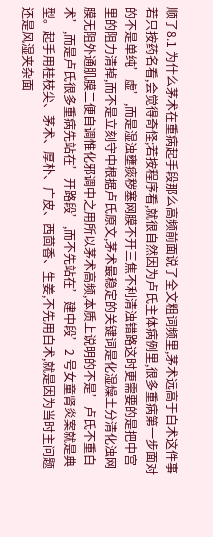顺了8.1 为什么茅术在重病起手段那么高频前面说了全文粗词频里,茅术远高于白术这件事若只按药名看,会觉得奇怪;若按程序看,就很自然因为卢氏主体病例里,很多重病第一步面对的不是单纯’虚’,而是湿浊壅痰秽塞网膜不开三焦不利清浊错路这时更需要的是把中宫里的阻力清掉,而不是立刻守中根据卢氏原文,茅术最稳定的关键词是化湿燥土分清化浊网膜无阻外通肌膜二便自调惟化邪调中之用所以茅术高频,本质上说明的不是’卢氏不重白术’,而是卢氏很多重病先站在’开路段’,而不先站在’建中段’2 号女童肾炎案就是典型。起手用桂枝尖、茅术、厚朴、广皮、西茴香、生姜,不先用白术,就是因为当时主问题还是风湿夹杂面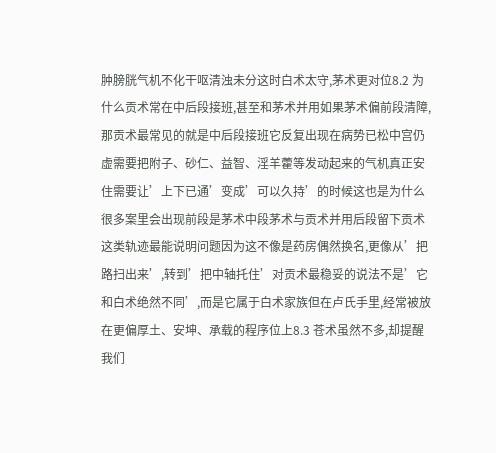肿膀胱气机不化干呕清浊未分这时白术太守,茅术更对位8.2 为什么贡术常在中后段接班,甚至和茅术并用如果茅术偏前段清障,那贡术最常见的就是中后段接班它反复出现在病势已松中宫仍虚需要把附子、砂仁、益智、淫羊藿等发动起来的气机真正安住需要让’上下已通’变成’可以久持’的时候这也是为什么很多案里会出现前段是茅术中段茅术与贡术并用后段留下贡术这类轨迹最能说明问题因为这不像是药房偶然换名,更像从’把路扫出来’,转到’把中轴托住’对贡术最稳妥的说法不是’它和白术绝然不同’,而是它属于白术家族但在卢氏手里,经常被放在更偏厚土、安坤、承载的程序位上8.3 苍术虽然不多,却提醒我们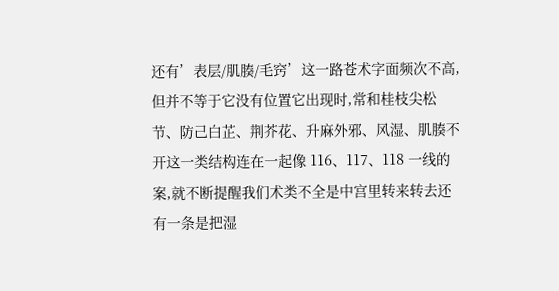还有’表层/肌腠/毛窍’这一路苍术字面频次不高,但并不等于它没有位置它出现时,常和桂枝尖松节、防己白芷、荆芥花、升麻外邪、风湿、肌腠不开这一类结构连在一起像 116、117、118 一线的案,就不断提醒我们术类不全是中宫里转来转去还有一条是把湿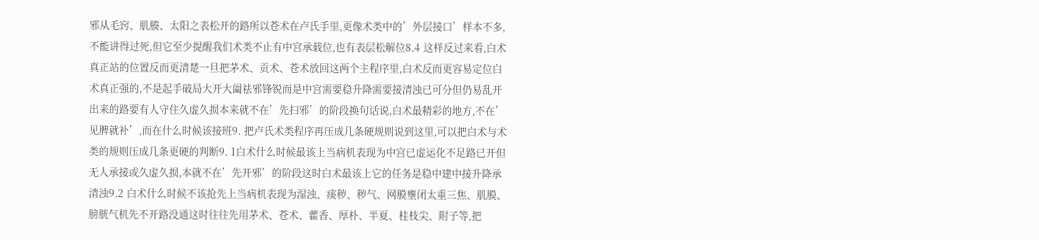邪从毛窍、肌腠、太阳之表松开的路所以苍术在卢氏手里,更像术类中的’外层接口’样本不多,不能讲得过死,但它至少提醒我们术类不止有中宫承载位,也有表层松解位8.4 这样反过来看,白术真正站的位置反而更清楚一旦把茅术、贡术、苍术放回这两个主程序里,白术反而更容易定位白术真正强的,不是起手破局大开大阖祛邪锋锐而是中宫需要稳升降需要接清浊已可分但仍易乱开出来的路要有人守住久虚久损本来就不在’先扫邪’的阶段换句话说,白术最精彩的地方,不在’见脾就补’,而在什么时候该接班9. 把卢氏术类程序再压成几条硬规则说到这里,可以把白术与术类的规则压成几条更硬的判断9. 1白术什么时候最该上当病机表现为中宫已虚运化不足路已开但无人承接或久虚久损,本就不在’先开邪’的阶段这时白术最该上它的任务是稳中建中接升降承清浊9.2 白术什么时候不该抢先上当病机表现为湿浊、痰秽、秽气、网膜壅闭太重三焦、肌膜、膀胱气机先不开路没通这时往往先用茅术、苍术、藿香、厚朴、半夏、桂枝尖、附子等,把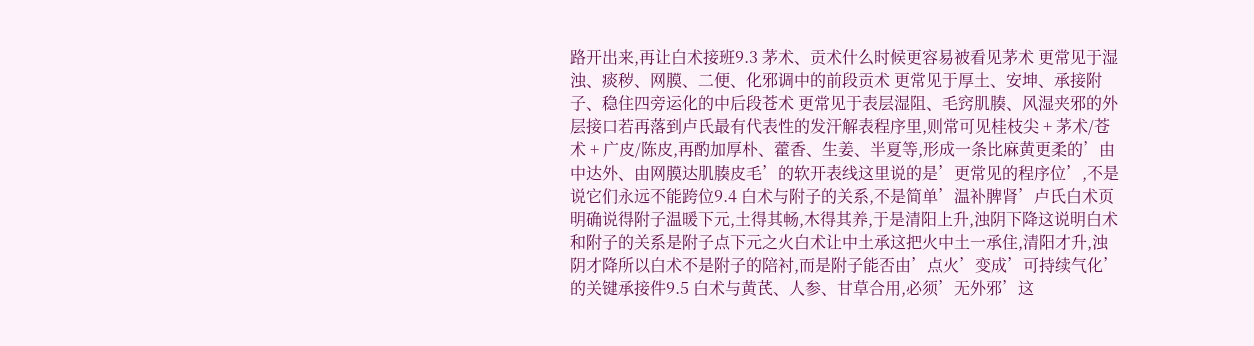路开出来,再让白术接班9.3 茅术、贡术什么时候更容易被看见茅术 更常见于湿浊、痰秽、网膜、二便、化邪调中的前段贡术 更常见于厚土、安坤、承接附子、稳住四旁运化的中后段苍术 更常见于表层湿阻、毛窍肌腠、风湿夹邪的外层接口若再落到卢氏最有代表性的发汗解表程序里,则常可见桂枝尖 + 茅术/苍术 + 广皮/陈皮,再酌加厚朴、藿香、生姜、半夏等,形成一条比麻黄更柔的’由中达外、由网膜达肌腠皮毛’的软开表线这里说的是’更常见的程序位’,不是说它们永远不能跨位9.4 白术与附子的关系,不是简单’温补脾肾’卢氏白术页明确说得附子温暖下元,土得其畅,木得其养,于是清阳上升,浊阴下降这说明白术和附子的关系是附子点下元之火白术让中土承这把火中土一承住,清阳才升,浊阴才降所以白术不是附子的陪衬,而是附子能否由’点火’变成’可持续气化’的关键承接件9.5 白术与黄芪、人参、甘草合用,必须’无外邪’这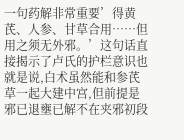一句药解非常重要’得黄芪、人参、甘草合用……但用之须无外邪。’这句话直接揭示了卢氏的护栏意识也就是说,白术虽然能和参芪草一起大建中宫,但前提是邪已退壅已解不在夹邪初段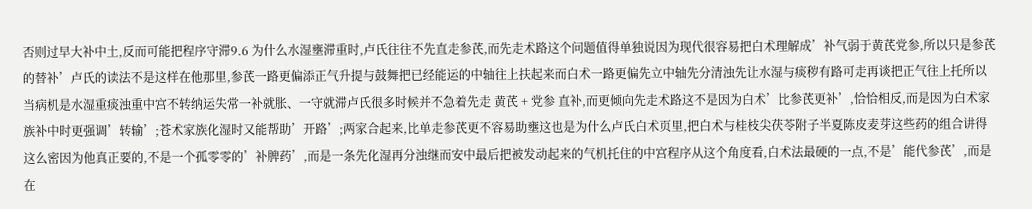否则过早大补中土,反而可能把程序守滞9.6 为什么水湿壅滞重时,卢氏往往不先直走参芪,而先走术路这个问题值得单独说因为现代很容易把白术理解成’补气弱于黄芪党参,所以只是参芪的替补’卢氏的读法不是这样在他那里,参芪一路更偏添正气升提与鼓舞把已经能运的中轴往上扶起来而白术一路更偏先立中轴先分清浊先让水湿与痰秽有路可走再谈把正气往上托所以当病机是水湿重痰浊重中宫不转纳运失常一补就胀、一守就滞卢氏很多时候并不急着先走 黄芪 + 党参 直补,而更倾向先走术路这不是因为白术’比参芪更补’,恰恰相反,而是因为白术家族补中时更强调’转输’;苍术家族化湿时又能帮助’开路’;两家合起来,比单走参芪更不容易助壅这也是为什么卢氏白术页里,把白术与桂枝尖茯苓附子半夏陈皮麦芽这些药的组合讲得这么密因为他真正要的,不是一个孤零零的’补脾药’,而是一条先化湿再分浊继而安中最后把被发动起来的气机托住的中宫程序从这个角度看,白术法最硬的一点,不是’能代参芪’,而是在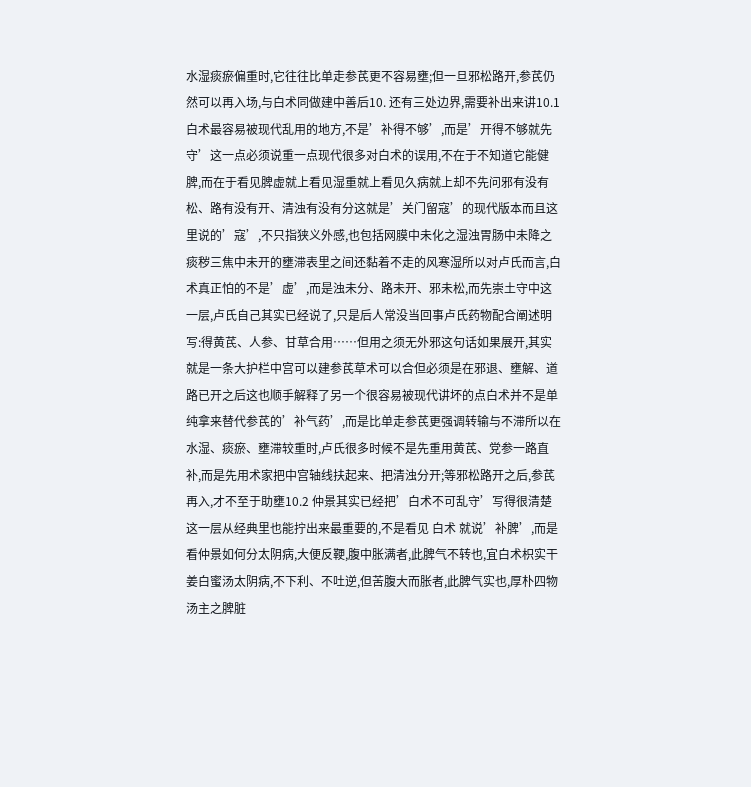水湿痰瘀偏重时,它往往比单走参芪更不容易壅;但一旦邪松路开,参芪仍然可以再入场,与白术同做建中善后10. 还有三处边界,需要补出来讲10.1 白术最容易被现代乱用的地方,不是’补得不够’,而是’开得不够就先守’这一点必须说重一点现代很多对白术的误用,不在于不知道它能健脾,而在于看见脾虚就上看见湿重就上看见久病就上却不先问邪有没有松、路有没有开、清浊有没有分这就是’关门留寇’的现代版本而且这里说的’寇’,不只指狭义外感,也包括网膜中未化之湿浊胃肠中未降之痰秽三焦中未开的壅滞表里之间还黏着不走的风寒湿所以对卢氏而言,白术真正怕的不是’虚’,而是浊未分、路未开、邪未松,而先崇土守中这一层,卢氏自己其实已经说了,只是后人常没当回事卢氏药物配合阐述明写:得黄芪、人参、甘草合用……但用之须无外邪这句话如果展开,其实就是一条大护栏中宫可以建参芪草术可以合但必须是在邪退、壅解、道路已开之后这也顺手解释了另一个很容易被现代讲坏的点白术并不是单纯拿来替代参芪的’补气药’,而是比单走参芪更强调转输与不滞所以在水湿、痰瘀、壅滞较重时,卢氏很多时候不是先重用黄芪、党参一路直补,而是先用术家把中宫轴线扶起来、把清浊分开;等邪松路开之后,参芪再入,才不至于助壅10.2 仲景其实已经把’白术不可乱守’写得很清楚这一层从经典里也能拧出来最重要的,不是看见 白术 就说’补脾’,而是看仲景如何分太阴病,大便反鞕,腹中胀满者,此脾气不转也,宜白术枳实干姜白蜜汤太阴病,不下利、不吐逆,但苦腹大而胀者,此脾气实也,厚朴四物汤主之脾脏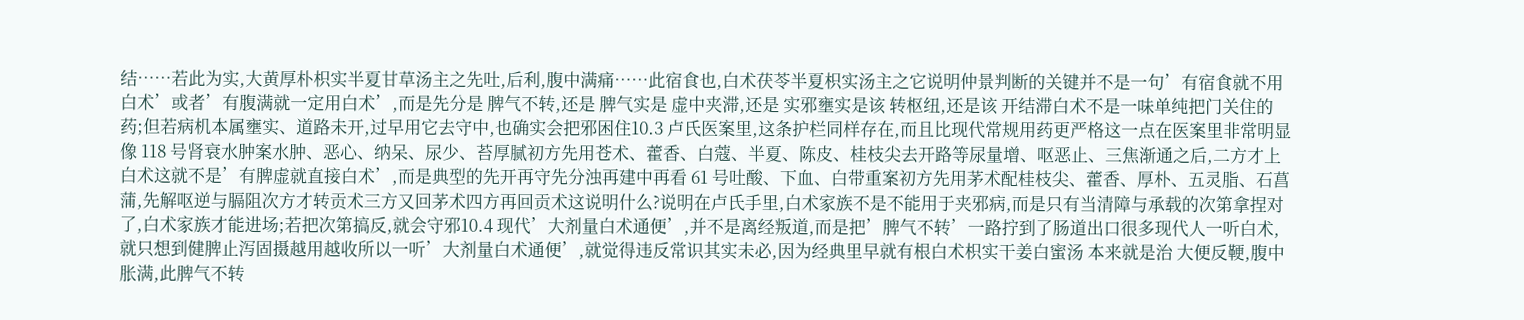结……若此为实,大黄厚朴枳实半夏甘草汤主之先吐,后利,腹中满痛……此宿食也,白术茯苓半夏枳实汤主之它说明仲景判断的关键并不是一句’有宿食就不用白术’或者’有腹满就一定用白术’,而是先分是 脾气不转,还是 脾气实是 虚中夹滞,还是 实邪壅实是该 转枢纽,还是该 开结滞白术不是一味单纯把门关住的药;但若病机本属壅实、道路未开,过早用它去守中,也确实会把邪困住10.3 卢氏医案里,这条护栏同样存在,而且比现代常规用药更严格这一点在医案里非常明显像 118 号肾衰水肿案水肿、恶心、纳呆、尿少、苔厚腻初方先用苍术、藿香、白蔻、半夏、陈皮、桂枝尖去开路等尿量增、呕恶止、三焦渐通之后,二方才上白术这就不是’有脾虚就直接白术’,而是典型的先开再守先分浊再建中再看 61 号吐酸、下血、白带重案初方先用茅术配桂枝尖、藿香、厚朴、五灵脂、石菖蒲,先解呕逆与膈阻次方才转贡术三方又回茅术四方再回贡术这说明什么?说明在卢氏手里,白术家族不是不能用于夹邪病,而是只有当清障与承载的次第拿捏对了,白术家族才能进场;若把次第搞反,就会守邪10.4 现代’大剂量白术通便’,并不是离经叛道,而是把’脾气不转’一路拧到了肠道出口很多现代人一听白术,就只想到健脾止泻固摄越用越收所以一听’大剂量白术通便’,就觉得违反常识其实未必,因为经典里早就有根白术枳实干姜白蜜汤 本来就是治 大便反鞕,腹中胀满,此脾气不转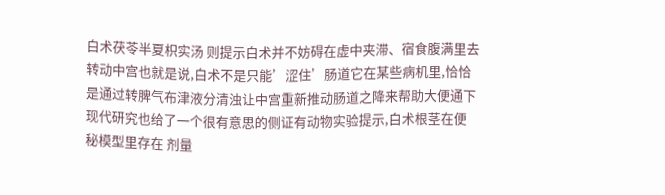白术茯苓半夏枳实汤 则提示白术并不妨碍在虚中夹滞、宿食腹满里去转动中宫也就是说,白术不是只能’涩住’肠道它在某些病机里,恰恰是通过转脾气布津液分清浊让中宫重新推动肠道之降来帮助大便通下现代研究也给了一个很有意思的侧证有动物实验提示,白术根茎在便秘模型里存在 剂量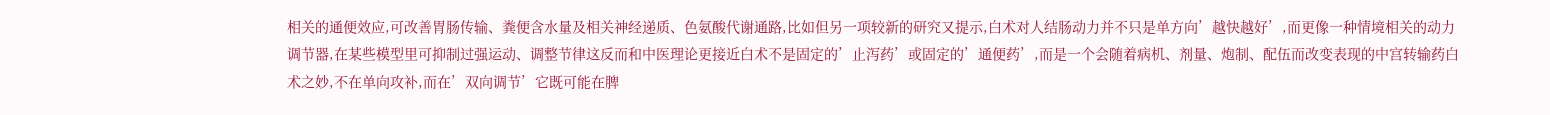相关的通便效应,可改善胃肠传输、粪便含水量及相关神经递质、色氨酸代谢通路,比如但另一项较新的研究又提示,白术对人结肠动力并不只是单方向’越快越好’,而更像一种情境相关的动力调节器,在某些模型里可抑制过强运动、调整节律这反而和中医理论更接近白术不是固定的’止泻药’或固定的’通便药’,而是一个会随着病机、剂量、炮制、配伍而改变表现的中宫转输药白术之妙,不在单向攻补,而在’双向调节’它既可能在脾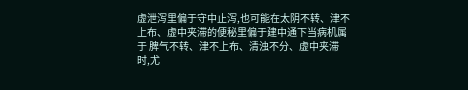虚泄泻里偏于守中止泻,也可能在太阴不转、津不上布、虚中夹滞的便秘里偏于建中通下当病机属于 脾气不转、津不上布、清浊不分、虚中夹滞 时,尤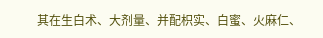其在生白术、大剂量、并配枳实、白蜜、火麻仁、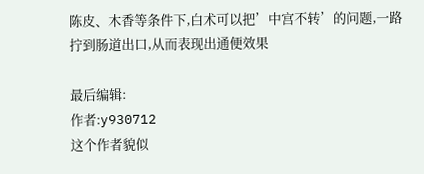陈皮、木香等条件下,白术可以把’中宫不转’的问题,一路拧到肠道出口,从而表现出通便效果

最后编辑:
作者:y930712
这个作者貌似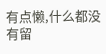有点懒,什么都没有留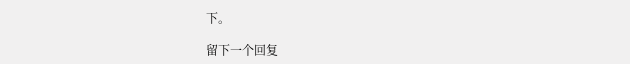下。

留下一个回复